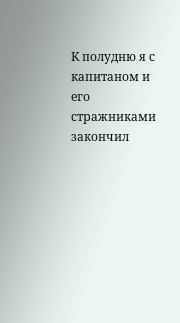К полудню я с капитаном и его стражниками закончил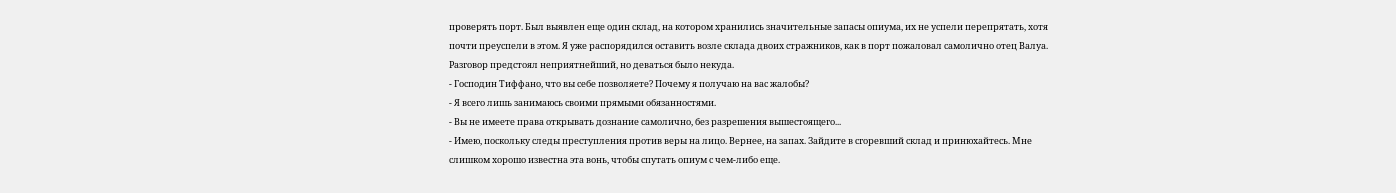проверять порт. Был выявлен еще один склад, на котором хранились значительные запасы опиума, их не успели перепрятать, хотя почти преуспели в этом. Я уже распорядился оставить возле склада двоих стражников, как в порт пожаловал самолично отец Валуа. Разговор предстоял неприятнейший, но деваться было некуда.
- Господин Тиффано, что вы себе позволяете? Почему я получаю на вас жалобы?
- Я всего лишь занимаюсь своими прямыми обязанностями.
- Вы не имеете права открывать дознание самолично, без разрешения вышестоящего...
- Имею, поскольку следы преступления против веры на лицо. Вернее, на запах. Зайдите в сгоревший склад и принюхайтесь. Мне слишком хорошо известна эта вонь, чтобы спутать опиум с чем-либо еще.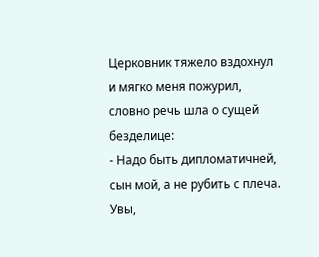Церковник тяжело вздохнул и мягко меня пожурил, словно речь шла о сущей безделице:
- Надо быть дипломатичней, сын мой, а не рубить с плеча. Увы,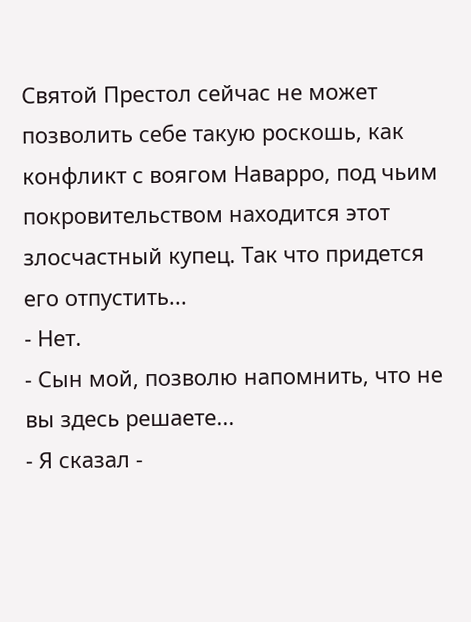Святой Престол сейчас не может позволить себе такую роскошь, как конфликт с воягом Наварро, под чьим покровительством находится этот злосчастный купец. Так что придется его отпустить...
- Нет.
- Сын мой, позволю напомнить, что не вы здесь решаете...
- Я сказал -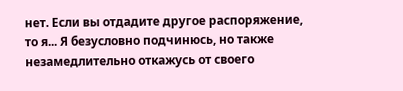нет. Если вы отдадите другое распоряжение, то я... Я безусловно подчинюсь, но также незамедлительно откажусь от своего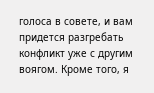голоса в совете, и вам придется разгребать конфликт уже с другим воягом. Кроме того, я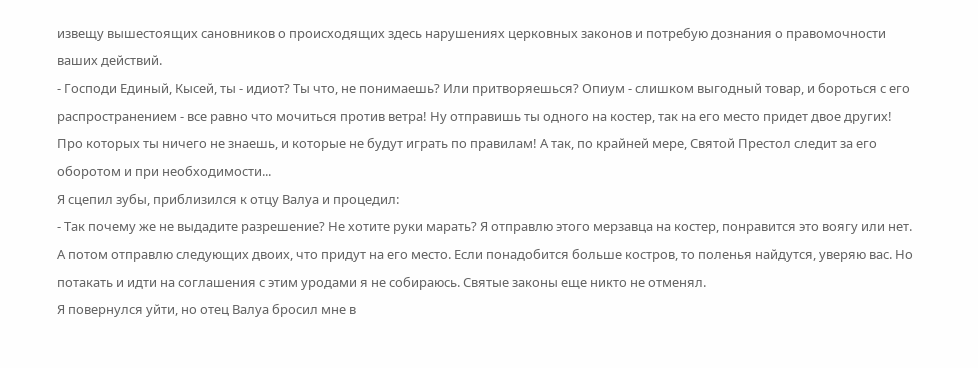извещу вышестоящих сановников о происходящих здесь нарушениях церковных законов и потребую дознания о правомочности ваших действий.
- Господи Единый, Кысей, ты - идиот? Ты что, не понимаешь? Или притворяешься? Опиум - слишком выгодный товар, и бороться с его распространением - все равно что мочиться против ветра! Ну отправишь ты одного на костер, так на его место придет двое других! Про которых ты ничего не знаешь, и которые не будут играть по правилам! А так, по крайней мере, Святой Престол следит за его оборотом и при необходимости...
Я сцепил зубы, приблизился к отцу Валуа и процедил:
- Так почему же не выдадите разрешение? Не хотите руки марать? Я отправлю этого мерзавца на костер, понравится это воягу или нет. А потом отправлю следующих двоих, что придут на его место. Если понадобится больше костров, то поленья найдутся, уверяю вас. Но потакать и идти на соглашения с этим уродами я не собираюсь. Святые законы еще никто не отменял.
Я повернулся уйти, но отец Валуа бросил мне в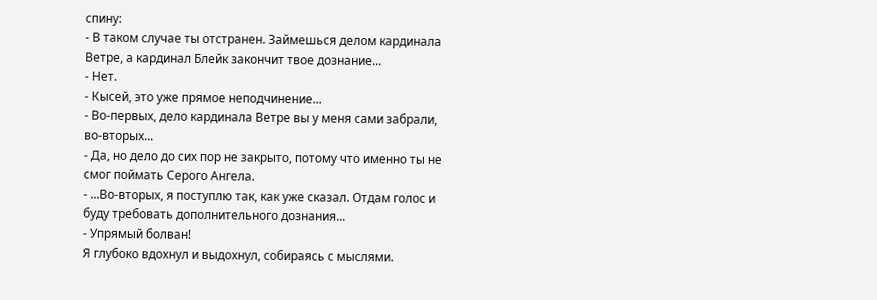спину:
- В таком случае ты отстранен. Займешься делом кардинала Ветре, а кардинал Блейк закончит твое дознание...
- Нет.
- Кысей, это уже прямое неподчинение...
- Во-первых, дело кардинала Ветре вы у меня сами забрали, во-вторых...
- Да, но дело до сих пор не закрыто, потому что именно ты не смог поймать Серого Ангела.
- ...Во-вторых, я поступлю так, как уже сказал. Отдам голос и буду требовать дополнительного дознания...
- Упрямый болван!
Я глубоко вдохнул и выдохнул, собираясь с мыслями.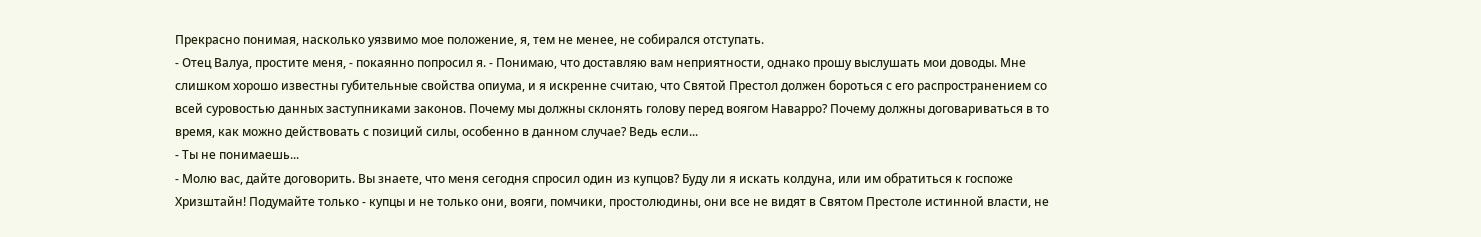Прекрасно понимая, насколько уязвимо мое положение, я, тем не менее, не собирался отступать.
- Отец Валуа, простите меня, - покаянно попросил я. - Понимаю, что доставляю вам неприятности, однако прошу выслушать мои доводы. Мне слишком хорошо известны губительные свойства опиума, и я искренне считаю, что Святой Престол должен бороться с его распространением со всей суровостью данных заступниками законов. Почему мы должны склонять голову перед воягом Наварро? Почему должны договариваться в то время, как можно действовать с позиций силы, особенно в данном случае? Ведь если...
- Ты не понимаешь...
- Молю вас, дайте договорить. Вы знаете, что меня сегодня спросил один из купцов? Буду ли я искать колдуна, или им обратиться к госпоже Хризштайн! Подумайте только - купцы и не только они, вояги, помчики, простолюдины, они все не видят в Святом Престоле истинной власти, не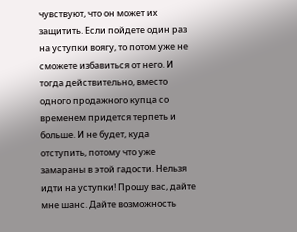чувствуют, что он может их защитить. Если пойдете один раз на уступки воягу, то потом уже не сможете избавиться от него. И тогда действительно, вместо одного продажного купца со временем придется терпеть и больше. И не будет, куда отступить, потому что уже замараны в этой гадости. Нельзя идти на уступки! Прошу вас, дайте мне шанс. Дайте возможность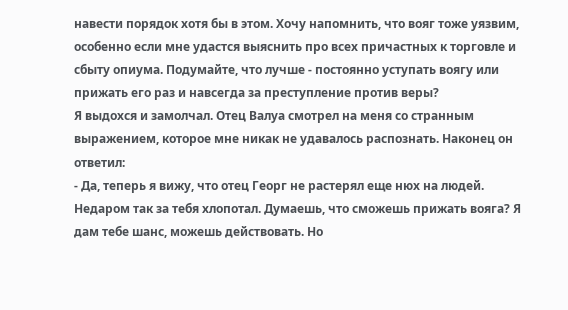навести порядок хотя бы в этом. Хочу напомнить, что вояг тоже уязвим, особенно если мне удастся выяснить про всех причастных к торговле и сбыту опиума. Подумайте, что лучше - постоянно уступать воягу или прижать его раз и навсегда за преступление против веры?
Я выдохся и замолчал. Отец Валуа смотрел на меня со странным выражением, которое мне никак не удавалось распознать. Наконец он ответил:
- Да, теперь я вижу, что отец Георг не растерял еще нюх на людей. Недаром так за тебя хлопотал. Думаешь, что сможешь прижать вояга? Я дам тебе шанс, можешь действовать. Но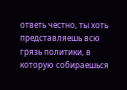ответь честно, ты хоть представляешь всю грязь политики, в которую собираешься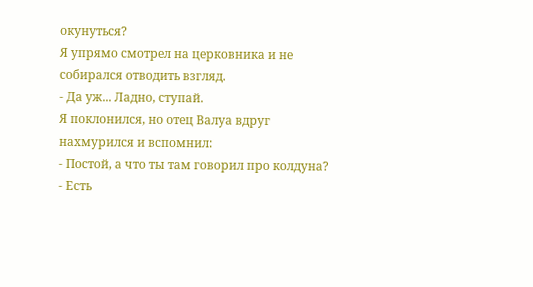окунуться?
Я упрямо смотрел на церковника и не собирался отводить взгляд.
- Да уж... Ладно, ступай.
Я поклонился, но отец Валуа вдруг нахмурился и вспомнил:
- Постой, а что ты там говорил про колдуна?
- Есть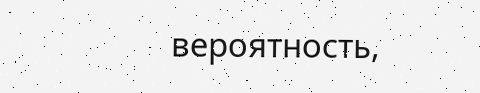вероятность,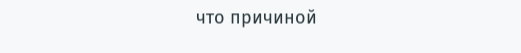что причиной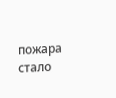пожара стало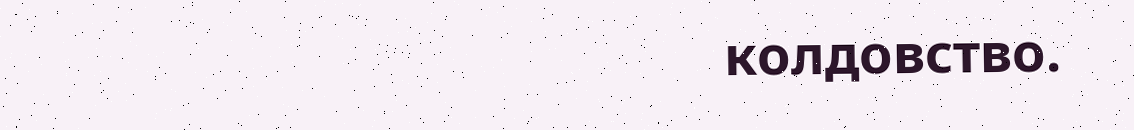колдовство.